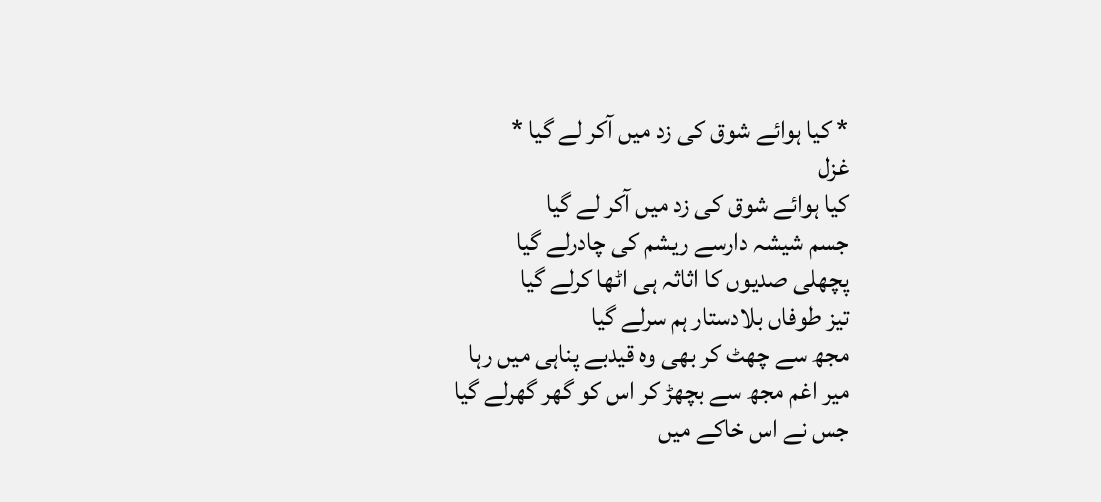* کیا ہوائے شوق کی زد میں آکر لے گیا *
غزل
کیا ہوائے شوق کی زد میں آکر لے گیا
جسم شیشہ دارسے ریشم کی چادرلے گیا
پچھلی صدیوں کا اثاثہ ہی اٹھا کرلے گیا
تیز طوفاں بلادستار ہم سرلے گیا
مجھ سے چھٹ کر بھی وہ قیدبے پناہی میں رہا
میر اغم مجھ سے بچھڑ کر اس کو گھر گھرلے گیا
جس نے اس خاکے میں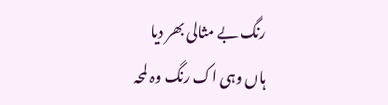رنگ بے مثالی بھر دیا
ہاں وہی اک رنگ وہ لمحہ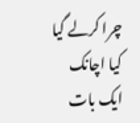چرا کرلے گیا
کیا اچانک ایک بات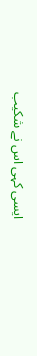ایسی کہی اس نے شکیب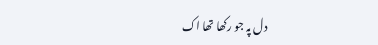دل پہ جو رکھا تھا اک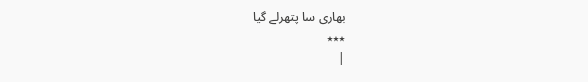بھاری سا پتھرلے گیا
٭٭٭
|